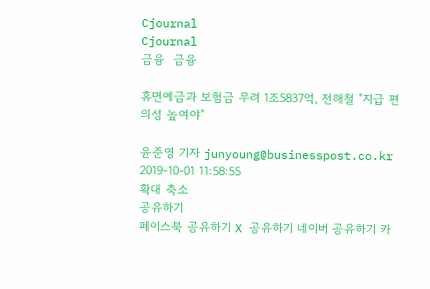Cjournal
Cjournal
금융  금융

휴면예금과 보험금 무려 1조5837억, 전해철 "지급 편의성 높여야"

윤준영 기자 junyoung@businesspost.co.kr 2019-10-01 11:58:55
확대 축소
공유하기
페이스북 공유하기 X 공유하기 네이버 공유하기 카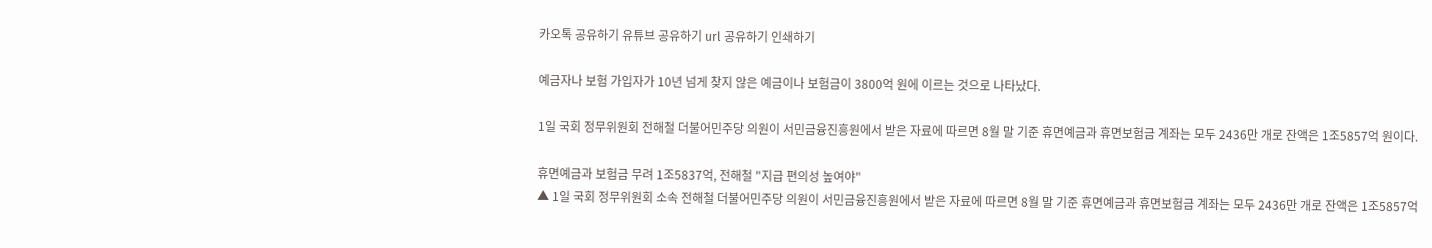카오톡 공유하기 유튜브 공유하기 url 공유하기 인쇄하기

예금자나 보험 가입자가 10년 넘게 찾지 않은 예금이나 보험금이 3800억 원에 이르는 것으로 나타났다.

1일 국회 정무위원회 전해철 더불어민주당 의원이 서민금융진흥원에서 받은 자료에 따르면 8월 말 기준 휴면예금과 휴면보험금 계좌는 모두 2436만 개로 잔액은 1조5857억 원이다.

휴면예금과 보험금 무려 1조5837억, 전해철 "지급 편의성 높여야"
▲ 1일 국회 정무위원회 소속 전해철 더불어민주당 의원이 서민금융진흥원에서 받은 자료에 따르면 8월 말 기준 휴면예금과 휴면보험금 계좌는 모두 2436만 개로 잔액은 1조5857억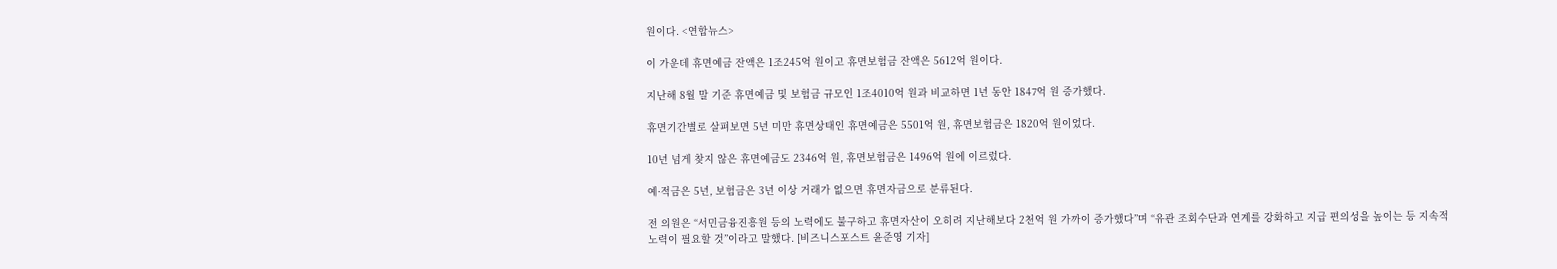원이다. <연합뉴스>

이 가운데 휴면예금 잔액은 1조245억 원이고 휴면보험금 잔액은 5612억 원이다.

지난해 8월 말 기준 휴면예금 및 보험금 규모인 1조4010억 원과 비교하면 1년 동안 1847억 원 증가했다.

휴면기간별로 살펴보면 5년 미만 휴면상태인 휴면예금은 5501억 원, 휴면보험금은 1820억 원이었다.

10년 넘게 찾지 않은 휴면예금도 2346억 원, 휴면보험금은 1496억 원에 이르렀다.

예·적금은 5년, 보험금은 3년 이상 거래가 없으면 휴면자금으로 분류된다.

전 의원은 “서민금융진흥원 등의 노력에도 불구하고 휴면자산이 오히려 지난해보다 2천억 원 가까이 증가했다”며 “유관 조회수단과 연계를 강화하고 지급 편의성을 높이는 등 지속적 노력이 필요할 것”이라고 말했다. [비즈니스포스트 윤준영 기자]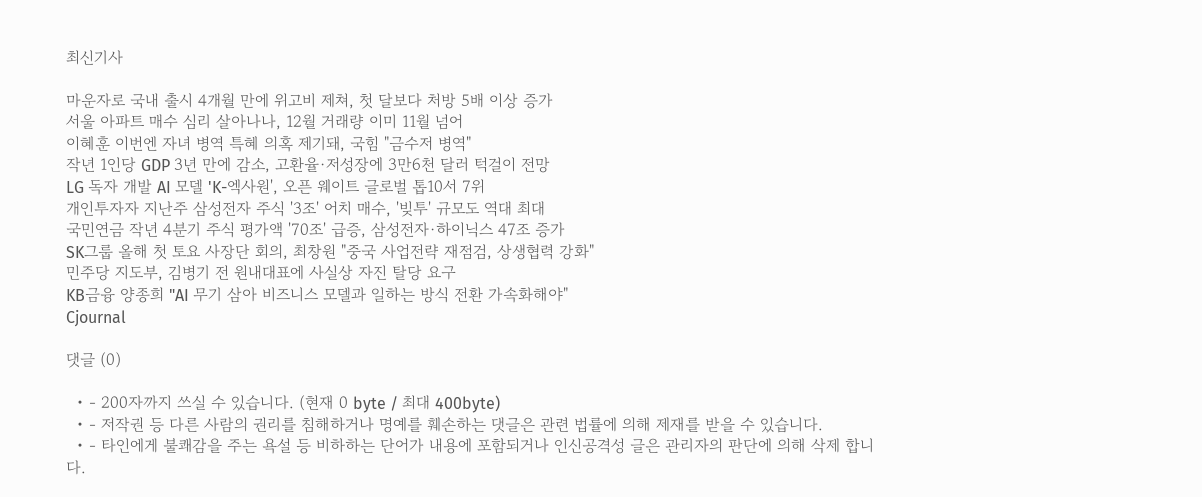최신기사

마운자로 국내 출시 4개월 만에 위고비 제쳐, 첫 달보다 처방 5배 이상 증가
서울 아파트 매수 심리 살아나나, 12월 거래량 이미 11월 넘어
이혜훈 이번엔 자녀 병역 특혜 의혹 제기돼, 국힘 "금수저 병역"
작년 1인당 GDP 3년 만에 감소, 고환율·저성장에 3만6천 달러 턱걸이 전망
LG 독자 개발 AI 모델 'K-엑사원', 오픈 웨이트 글로벌 톱10서 7위
개인투자자 지난주 삼성전자 주식 '3조' 어치 매수, '빚투' 규모도 역대 최대
국민연금 작년 4분기 주식 평가액 '70조' 급증, 삼성전자·하이닉스 47조 증가
SK그룹 올해 첫 토요 사장단 회의, 최창원 "중국 사업전략 재점검, 상생협력 강화"
민주당 지도부, 김병기 전 원내대표에 사실상 자진 탈당 요구
KB금융 양종희 "AI 무기 삼아 비즈니스 모델과 일하는 방식 전환 가속화해야"
Cjournal

댓글 (0)

  • - 200자까지 쓰실 수 있습니다. (현재 0 byte / 최대 400byte)
  • - 저작권 등 다른 사람의 권리를 침해하거나 명예를 훼손하는 댓글은 관련 법률에 의해 제재를 받을 수 있습니다.
  • - 타인에게 불쾌감을 주는 욕설 등 비하하는 단어가 내용에 포함되거나 인신공격성 글은 관리자의 판단에 의해 삭제 합니다.